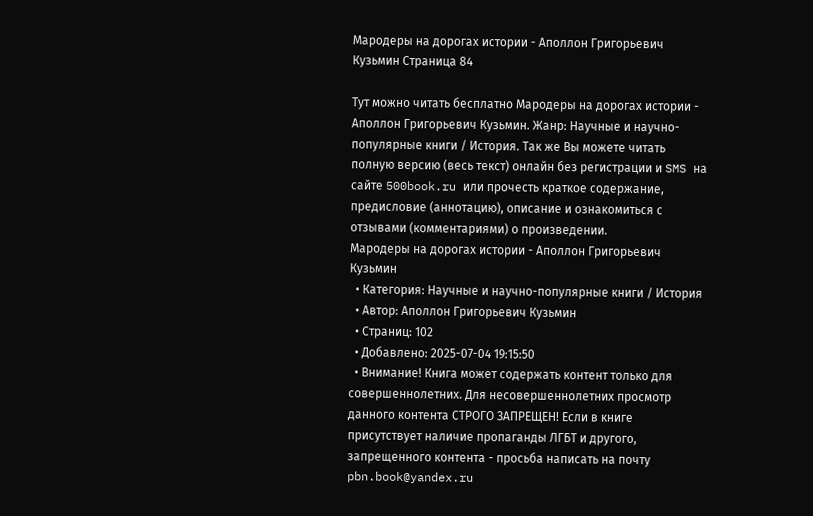Мародеры на дорогах истории - Аполлон Григорьевич Кузьмин Страница 84

Тут можно читать бесплатно Мародеры на дорогах истории - Аполлон Григорьевич Кузьмин. Жанр: Научные и научно-популярные книги / История. Так же Вы можете читать полную версию (весь текст) онлайн без регистрации и SMS на сайте 500book.ru или прочесть краткое содержание, предисловие (аннотацию), описание и ознакомиться с отзывами (комментариями) о произведении.
Мародеры на дорогах истории - Аполлон Григорьевич Кузьмин
  • Категория: Научные и научно-популярные книги / История
  • Автор: Аполлон Григорьевич Кузьмин
  • Страниц: 102
  • Добавлено: 2025-07-04 19:15:50
  • Внимание! Книга может содержать контент только для совершеннолетних. Для несовершеннолетних просмотр данного контента СТРОГО ЗАПРЕЩЕН! Если в книге присутствует наличие пропаганды ЛГБТ и другого, запрещенного контента - просьба написать на почту pbn.book@yandex.ru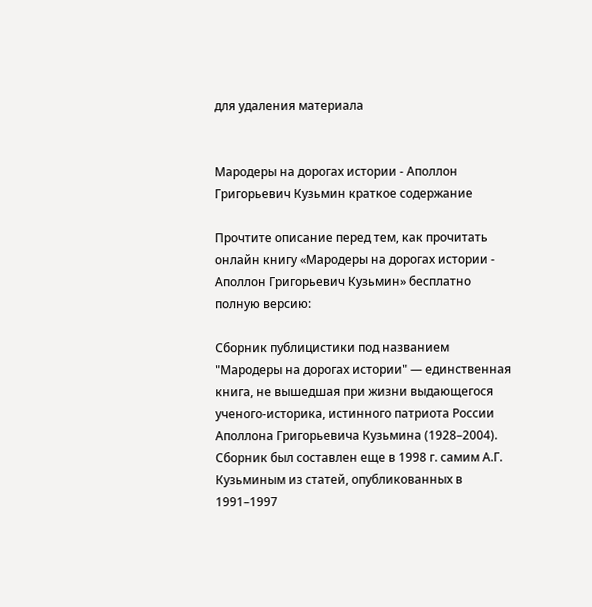для удаления материала


Мародеры на дорогах истории - Аполлон Григорьевич Кузьмин краткое содержание

Прочтите описание перед тем, как прочитать онлайн книгу «Мародеры на дорогах истории - Аполлон Григорьевич Кузьмин» бесплатно полную версию:

Сборник публицистики под названием "Мародеры на дорогах истории" — единственная книга, не вышедшая при жизни выдающегося ученого-историка, истинного патриота России Аполлона Григорьевича Кузьмина (1928–2004). Сборник был составлен еще в 1998 г. самим А.Г. Кузьминым из статей, опубликованных в 1991–1997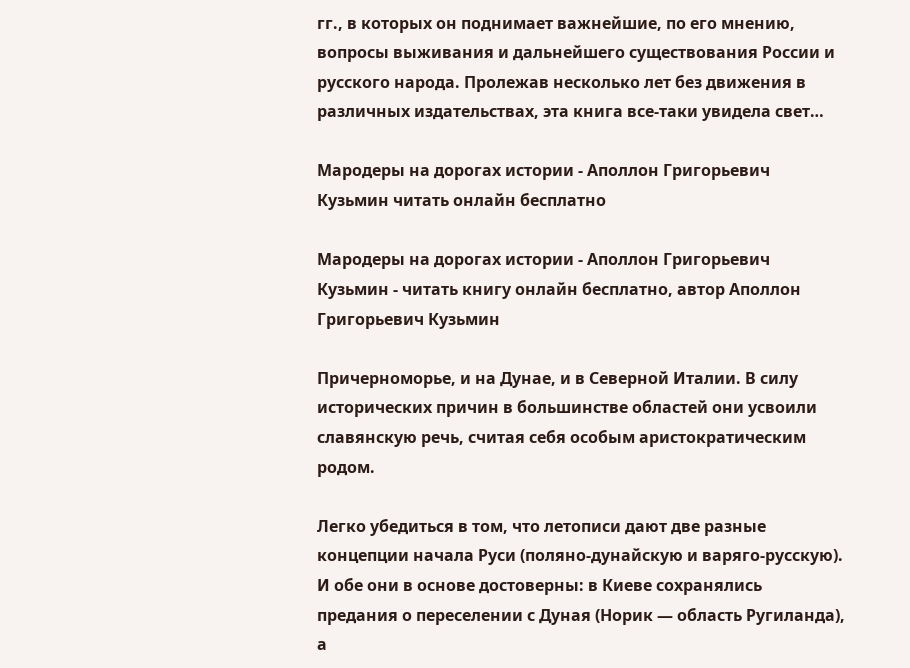гг., в которых он поднимает важнейшие, по его мнению, вопросы выживания и дальнейшего существования России и русского народа. Пролежав несколько лет без движения в различных издательствах, эта книга все-таки увидела свет…

Мародеры на дорогах истории - Аполлон Григорьевич Кузьмин читать онлайн бесплатно

Мародеры на дорогах истории - Аполлон Григорьевич Кузьмин - читать книгу онлайн бесплатно, автор Аполлон Григорьевич Кузьмин

Причерноморье, и на Дунае, и в Северной Италии. В силу исторических причин в большинстве областей они усвоили славянскую речь, считая себя особым аристократическим родом.

Легко убедиться в том, что летописи дают две разные концепции начала Руси (поляно-дунайскую и варяго-русскую). И обе они в основе достоверны: в Киеве сохранялись предания о переселении с Дуная (Норик — область Ругиланда), а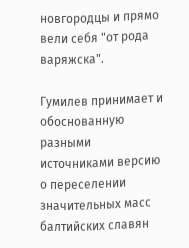новгородцы и прямо вели себя "от рода варяжска".

Гумилев принимает и обоснованную разными источниками версию о переселении значительных масс балтийских славян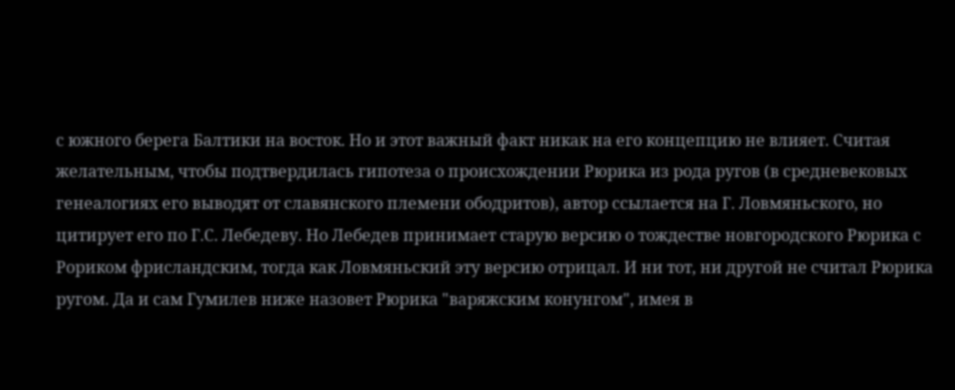с южного берега Балтики на восток. Но и этот важный факт никак на его концепцию не влияет. Считая желательным, чтобы подтвердилась гипотеза о происхождении Рюрика из рода ругов (в средневековых генеалогиях его выводят от славянского племени ободритов), автор ссылается на Г. Ловмяньского, но цитирует его по Г.С. Лебедеву. Но Лебедев принимает старую версию о тождестве новгородского Рюрика с Рориком фрисландским, тогда как Ловмяньский эту версию отрицал. И ни тот, ни другой не считал Рюрика ругом. Да и сам Гумилев ниже назовет Рюрика "варяжским конунгом", имея в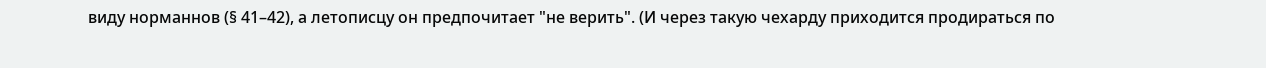виду норманнов (§ 41–42), а летописцу он предпочитает "не верить". (И через такую чехарду приходится продираться по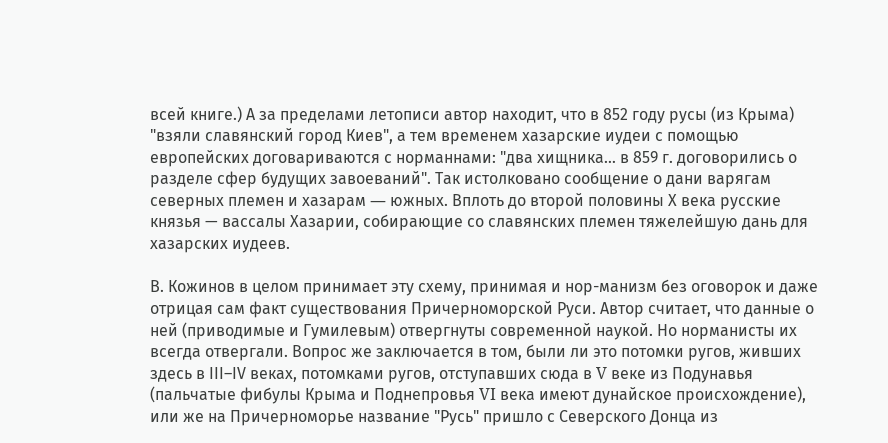всей книге.) А за пределами летописи автор находит, что в 852 году русы (из Крыма) "взяли славянский город Киев", а тем временем хазарские иудеи с помощью европейских договариваются с норманнами: "два хищника… в 859 г. договорились о разделе сфер будущих завоеваний". Так истолковано сообщение о дани варягам северных племен и хазарам ― южных. Вплоть до второй половины Х века русские князья — вассалы Хазарии, собирающие со славянских племен тяжелейшую дань для хазарских иудеев.

В. Кожинов в целом принимает эту схему, принимая и нор-манизм без оговорок и даже отрицая сам факт существования Причерноморской Руси. Автор считает, что данные о ней (приводимые и Гумилевым) отвергнуты современной наукой. Но норманисты их всегда отвергали. Вопрос же заключается в том, были ли это потомки ругов, живших здесь в ІІІ–ІV веках, потомками ругов, отступавших сюда в V веке из Подунавья (пальчатые фибулы Крыма и Поднепровья VI века имеют дунайское происхождение), или же на Причерноморье название "Русь" пришло с Северского Донца из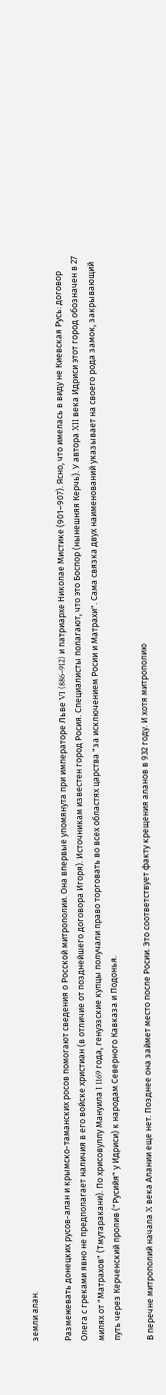земли алан.

Размежевать донецких русов-алан и крымско-таманских росов помогают сведения о Росской митрополии. Она впервые упомянута при императоре Льве VI (886–912) и патриархе Николае Мистике (901–907). Ясно, что имелась в виду не Киевская Русь: договор Олега с греками явно не предполагает наличия в его войске христиан (в отличие от позднейшего договора Игоря). Источникам известен город Росия. Специалисты полагают, что это Боспор (нынешняя Керчь). У автора XII века Идриси этот город обозначен в 27 милях от "Матрахов" (Тмутаракани). По хрисовуллу Мануила I 1169 года, генуэзские купцы получали право торговать во всех областях царства "за исключением Росии и Матрахи". Сама связка двух наименований указывает на своего рода замок, закрывающий путь через Керченский пролив ("Русийя" у Идриси) к народам Северного Кавказа и Подонья.

В перечне митрополий начала X века Алании еще нет. Позднее она займет место после Росии. Это соответствует факту крещения аланов в 932 году. И хотя митрополию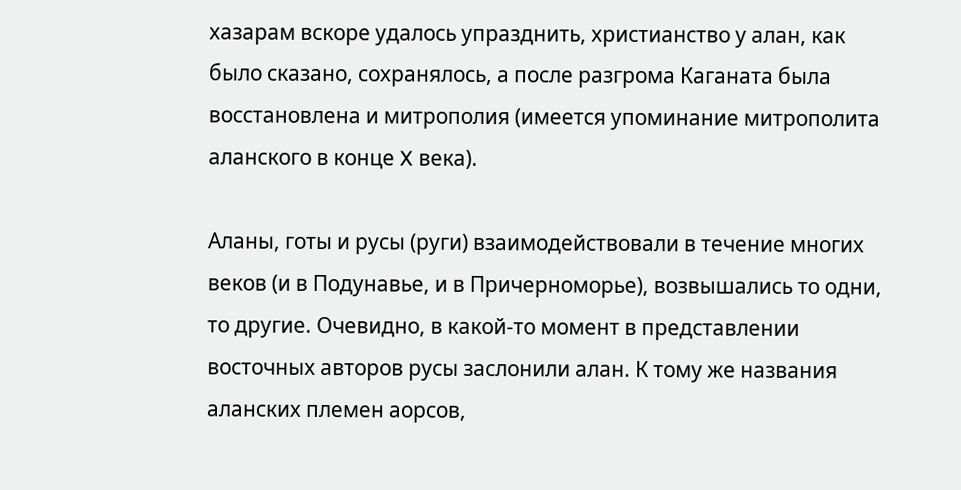хазарам вскоре удалось упразднить, христианство у алан, как было сказано, сохранялось, а после разгрома Каганата была восстановлена и митрополия (имеется упоминание митрополита аланского в конце X века).

Аланы, готы и русы (руги) взаимодействовали в течение многих веков (и в Подунавье, и в Причерноморье), возвышались то одни, то другие. Очевидно, в какой-то момент в представлении восточных авторов русы заслонили алан. К тому же названия аланских племен аорсов,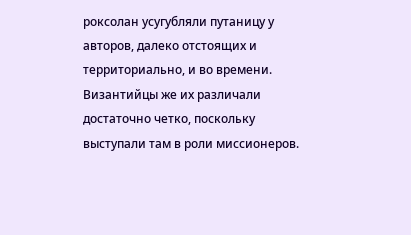роксолан усугубляли путаницу у авторов, далеко отстоящих и территориально, и во времени. Византийцы же их различали достаточно четко, поскольку выступали там в роли миссионеров.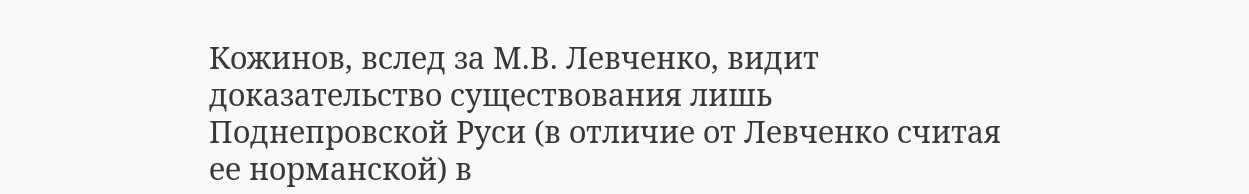Кожинов, вслед за М.В. Левченко, видит доказательство существования лишь Поднепровской Руси (в отличие от Левченко считая ее норманской) в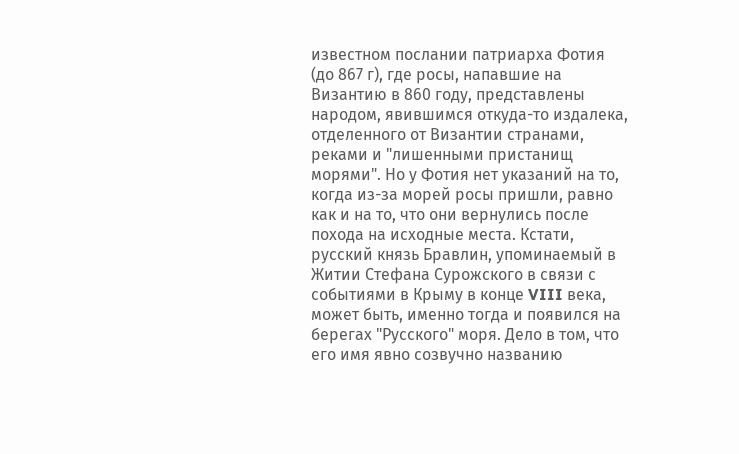известном послании патриарха Фотия (до 867 г), где росы, напавшие на Византию в 860 году, представлены народом, явившимся откуда-то издалека, отделенного от Византии странами, реками и "лишенными пристанищ морями". Но у Фотия нет указаний на то, когда из-за морей росы пришли, равно как и на то, что они вернулись после похода на исходные места. Кстати, русский князь Бравлин, упоминаемый в Житии Стефана Сурожского в связи с событиями в Крыму в конце VIII века, может быть, именно тогда и появился на берегах "Русского" моря. Дело в том, что его имя явно созвучно названию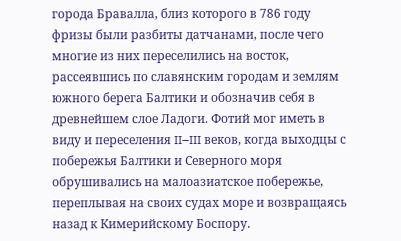города Бравалла, близ которого в 786 году фризы были разбиты датчанами, после чего многие из них переселились на восток, рассеявшись по славянским городам и землям южного берега Балтики и обозначив себя в древнейшем слое Ладоги. Фотий мог иметь в виду и переселения II–III веков, когда выходцы с побережья Балтики и Северного моря обрушивались на малоазиатское побережье, переплывая на своих судах море и возвращаясь назад к Кимерийскому Боспору.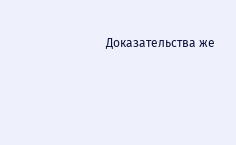Доказательства же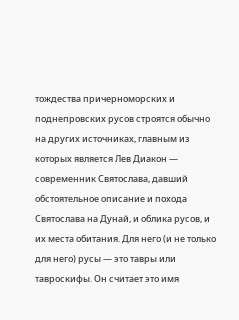тождества причерноморских и поднепровских русов строятся обычно на других источниках, главным из которых является Лев Диакон — современник Святослава, давший обстоятельное описание и похода Святослава на Дунай, и облика русов, и их места обитания. Для него (и не только для него) русы — это тавры или тавроскифы. Он считает это имя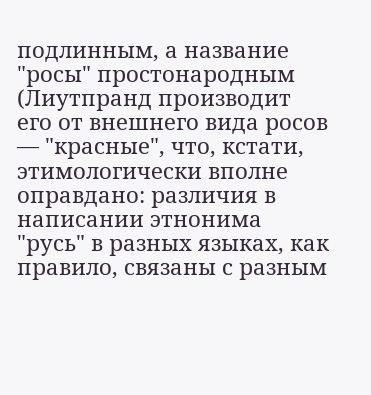подлинным, а название "росы" простонародным (Лиутпранд производит его от внешнего вида росов — "красные", что, кстати, этимологически вполне оправдано: различия в написании этнонима "русь" в разных языках, как правило, связаны с разным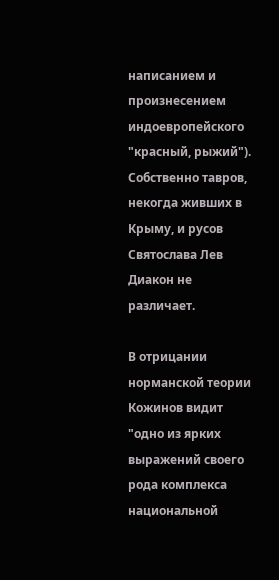написанием и произнесением индоевропейского "красный, рыжий"). Собственно тавров, некогда живших в Крыму, и русов Святослава Лев Диакон не различает.

В отрицании норманской теории Кожинов видит "одно из ярких выражений своего рода комплекса национальной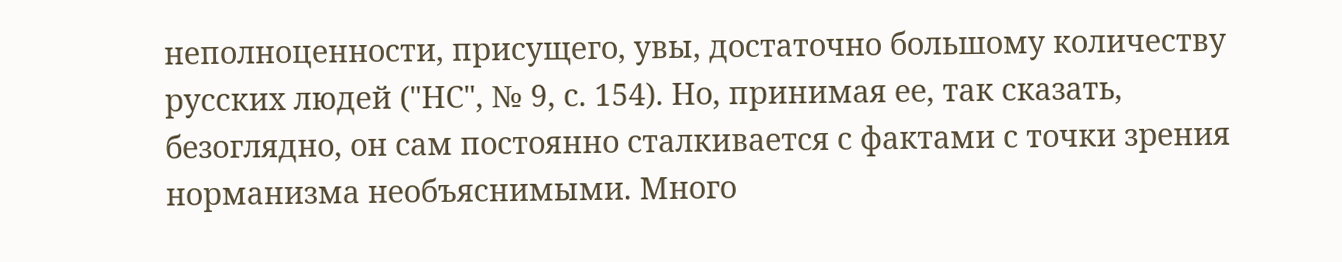неполноценности, присущего, увы, достаточно большому количеству русских людей ("НС", № 9, с. 154). Но, принимая ее, так сказать, безоглядно, он сам постоянно сталкивается с фактами с точки зрения норманизма необъяснимыми. Много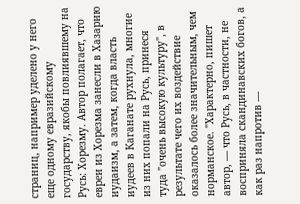страниц, например уделено у него еще одному евразийскому государству, якобы повлиявшему на Русь: Хорезму. Автор полагает, что евреи из Хорезма занесли в Хазарию иудаизм, а затем, когда власть иудеев в Каганате рухнула, многие из них попали на Русь, принеся туда "очень высокую культуру", в результате чего их воздействие оказалось более значительным, чем норманское. "Характерно, пишет автор, — что Русь, в частности, не восприняла скандинавских богов, а как раз напротив —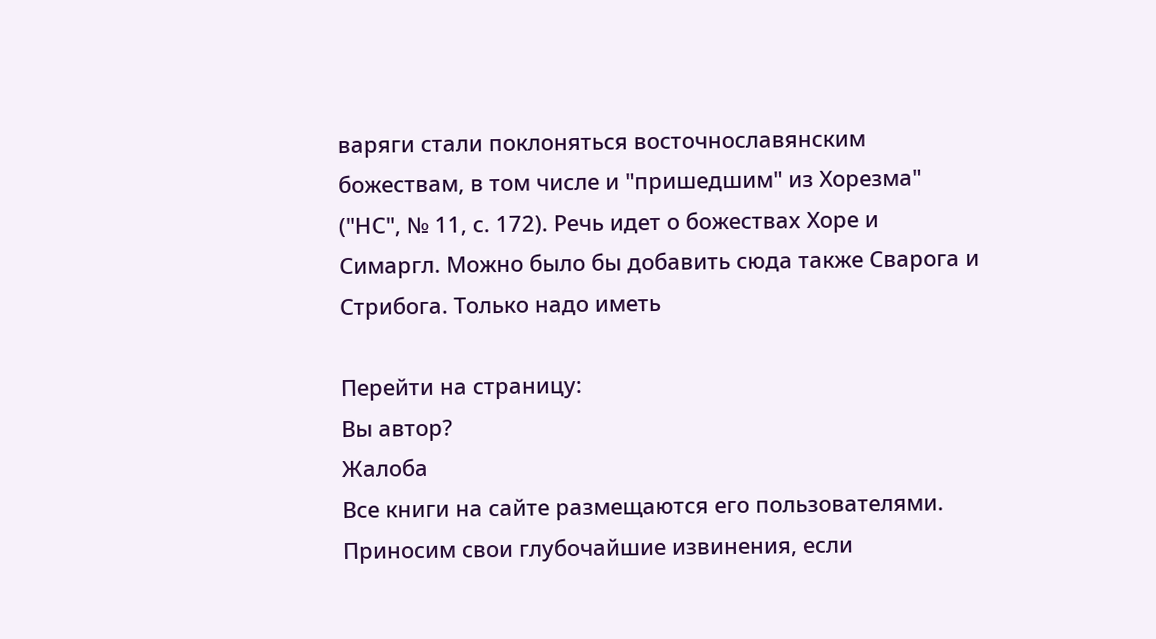варяги стали поклоняться восточнославянским божествам, в том числе и "пришедшим" из Хорезма" ("НС", № 11, с. 172). Речь идет о божествах Хоре и Симаргл. Можно было бы добавить сюда также Сварога и Стрибога. Только надо иметь

Перейти на страницу:
Вы автор?
Жалоба
Все книги на сайте размещаются его пользователями. Приносим свои глубочайшие извинения, если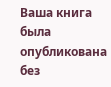Ваша книга была опубликована без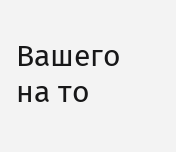Вашего на то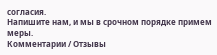согласия.
Напишите нам, и мы в срочном порядке примем меры.
Комментарии / Отзывы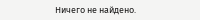Ничего не найдено.